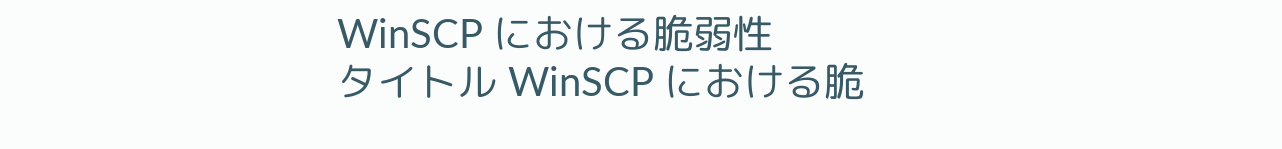WinSCP における脆弱性
タイトル WinSCP における脆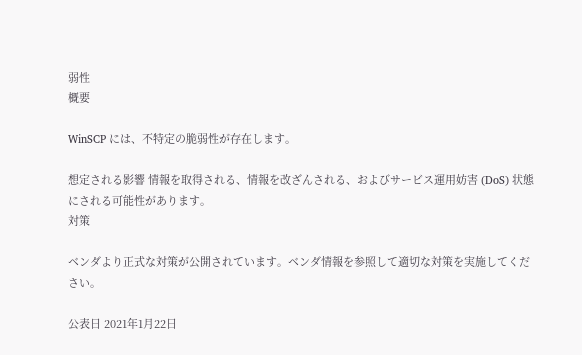弱性
概要

WinSCP には、不特定の脆弱性が存在します。

想定される影響 情報を取得される、情報を改ざんされる、およびサービス運用妨害 (DoS) 状態にされる可能性があります。
対策

ベンダより正式な対策が公開されています。ベンダ情報を参照して適切な対策を実施してください。

公表日 2021年1月22日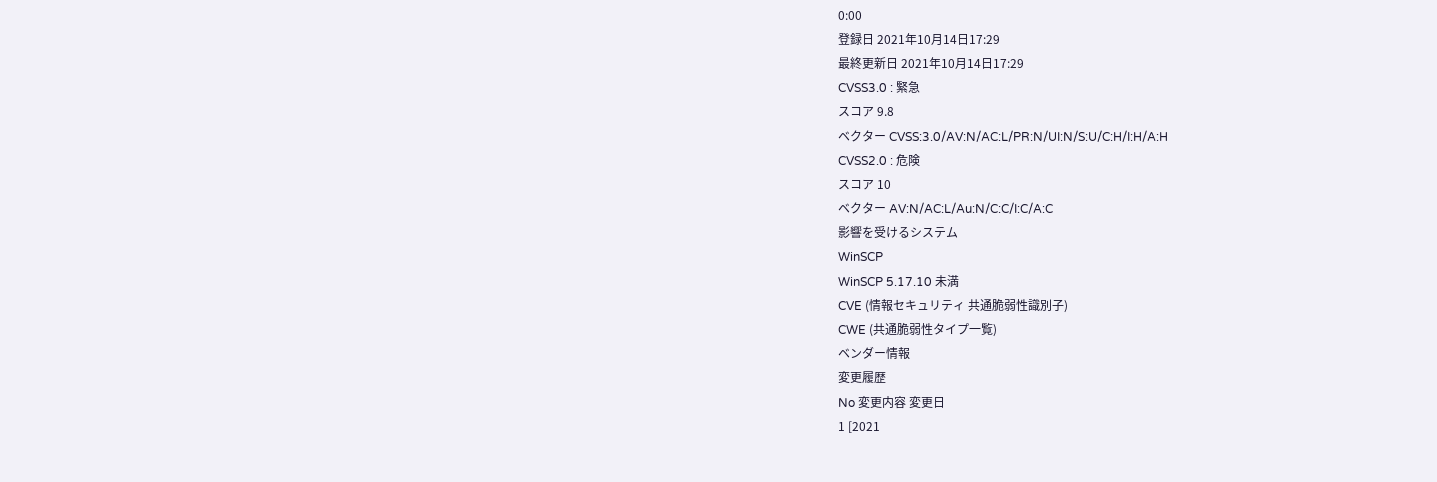0:00
登録日 2021年10月14日17:29
最終更新日 2021年10月14日17:29
CVSS3.0 : 緊急
スコア 9.8
ベクター CVSS:3.0/AV:N/AC:L/PR:N/UI:N/S:U/C:H/I:H/A:H
CVSS2.0 : 危険
スコア 10
ベクター AV:N/AC:L/Au:N/C:C/I:C/A:C
影響を受けるシステム
WinSCP
WinSCP 5.17.10 未満
CVE (情報セキュリティ 共通脆弱性識別子)
CWE (共通脆弱性タイプ一覧)
ベンダー情報
変更履歴
No 変更内容 変更日
1 [2021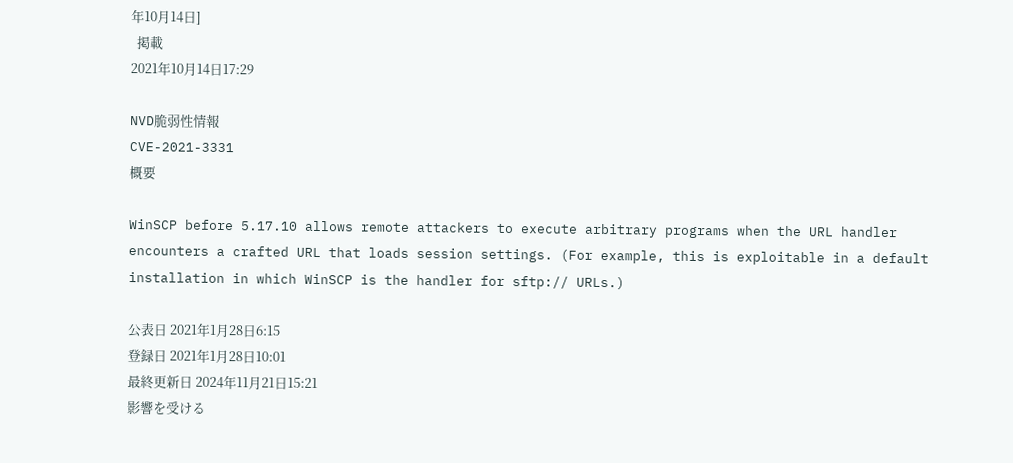年10月14日]
  掲載
2021年10月14日17:29

NVD脆弱性情報
CVE-2021-3331
概要

WinSCP before 5.17.10 allows remote attackers to execute arbitrary programs when the URL handler encounters a crafted URL that loads session settings. (For example, this is exploitable in a default installation in which WinSCP is the handler for sftp:// URLs.)

公表日 2021年1月28日6:15
登録日 2021年1月28日10:01
最終更新日 2024年11月21日15:21
影響を受ける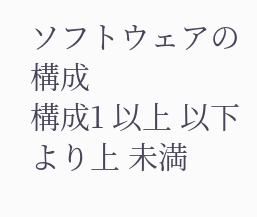ソフトウェアの構成
構成1 以上 以下 より上 未満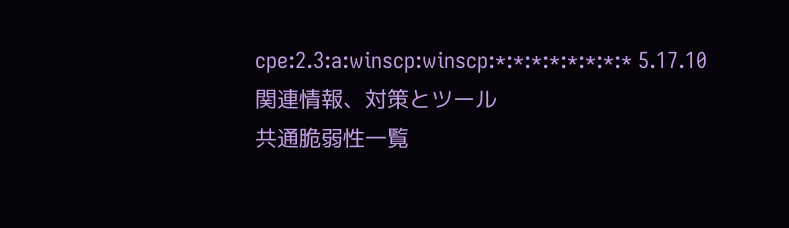cpe:2.3:a:winscp:winscp:*:*:*:*:*:*:*:* 5.17.10
関連情報、対策とツール
共通脆弱性一覧